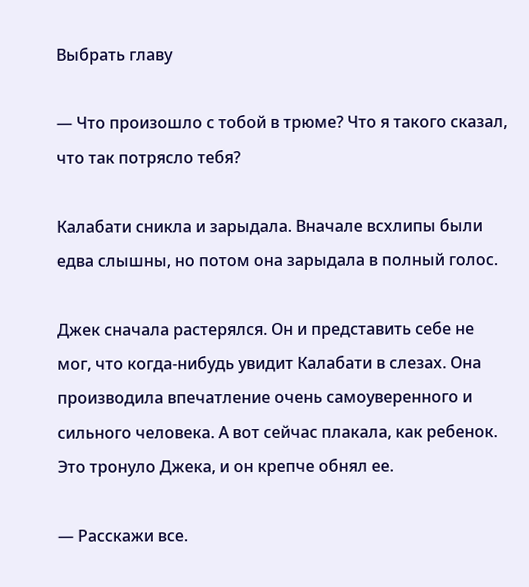Выбрать главу

— Что произошло с тобой в трюме? Что я такого сказал, что так потрясло тебя?

Калабати сникла и зарыдала. Вначале всхлипы были едва слышны, но потом она зарыдала в полный голос.

Джек сначала растерялся. Он и представить себе не мог, что когда-нибудь увидит Калабати в слезах. Она производила впечатление очень самоуверенного и сильного человека. А вот сейчас плакала, как ребенок. Это тронуло Джека, и он крепче обнял ее.

— Расскажи все.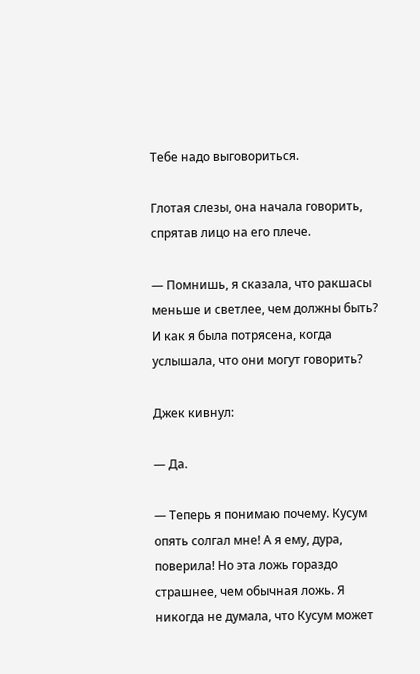Тебе надо выговориться.

Глотая слезы, она начала говорить, спрятав лицо на его плече.

— Помнишь, я сказала, что ракшасы меньше и светлее, чем должны быть? И как я была потрясена, когда услышала, что они могут говорить?

Джек кивнул:

— Да.

— Теперь я понимаю почему. Кусум опять солгал мне! А я ему, дура, поверила! Но эта ложь гораздо страшнее, чем обычная ложь. Я никогда не думала, что Кусум может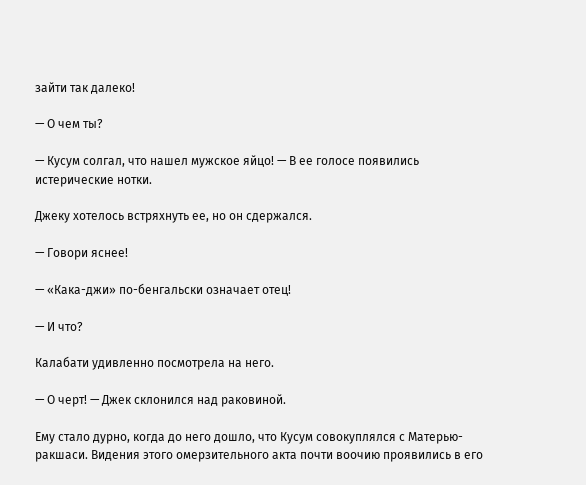зайти так далеко!

— О чем ты?

— Кусум солгал, что нашел мужское яйцо! — В ее голосе появились истерические нотки.

Джеку хотелось встряхнуть ее, но он сдержался.

— Говори яснее!

— «Кака-джи» по-бенгальски означает отец!

— И что?

Калабати удивленно посмотрела на него.

— О черт! — Джек склонился над раковиной.

Ему стало дурно, когда до него дошло, что Кусум совокуплялся с Матерью-ракшаси. Видения этого омерзительного акта почти воочию проявились в его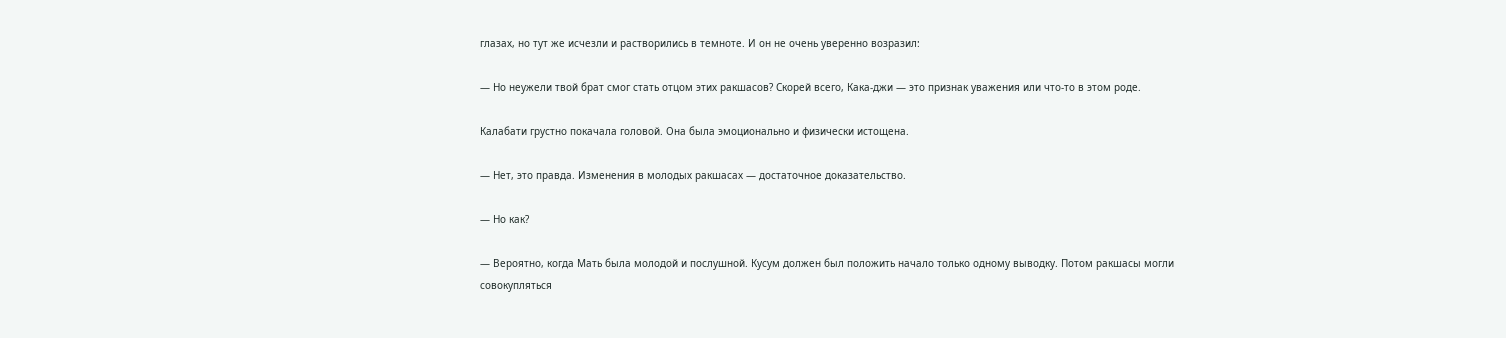глазах, но тут же исчезли и растворились в темноте. И он не очень уверенно возразил:

— Но неужели твой брат смог стать отцом этих ракшасов? Скорей всего, Кака-джи — это признак уважения или что-то в этом роде.

Калабати грустно покачала головой. Она была эмоционально и физически истощена.

— Нет, это правда. Изменения в молодых ракшасах — достаточное доказательство.

— Но как?

— Вероятно, когда Мать была молодой и послушной. Кусум должен был положить начало только одному выводку. Потом ракшасы могли совокупляться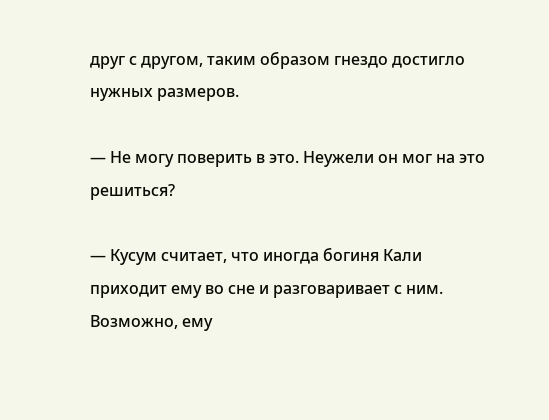друг с другом, таким образом гнездо достигло нужных размеров.

— Не могу поверить в это. Неужели он мог на это решиться?

— Кусум считает, что иногда богиня Кали приходит ему во сне и разговаривает с ним. Возможно, ему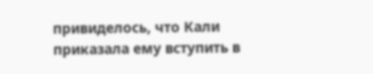привиделось, что Кали приказала ему вступить в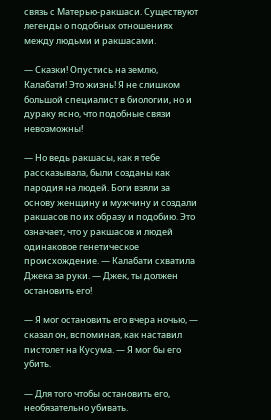связь с Матерью-ракшаси. Существуют легенды о подобных отношениях между людьми и ракшасами.

— Сказки! Опустись на землю, Калабати! Это жизнь! Я не слишком большой специалист в биологии, но и дураку ясно, что подобные связи невозможны!

— Но ведь ракшасы, как я тебе рассказывала, были созданы как пародия на людей. Боги взяли за основу женщину и мужчину и создали ракшасов по их образу и подобию. Это означает, что у ракшасов и людей одинаковое генетическое происхождение. — Калабати схватила Джека за руки. — Джек, ты должен остановить его!

— Я мог остановить его вчера ночью, — сказал он, вспоминая, как наставил пистолет на Кусума. — Я мог бы его убить.

— Для того чтобы остановить его, необязательно убивать.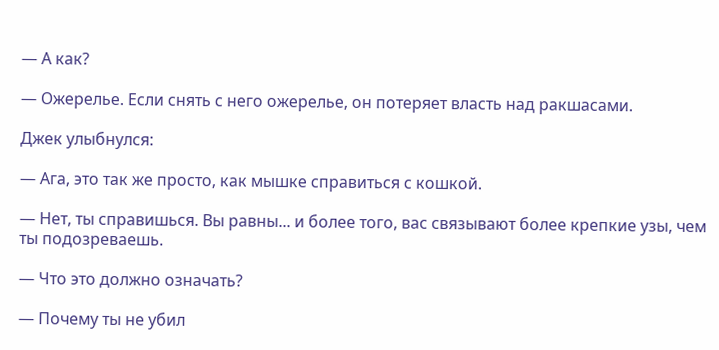— А как?

— Ожерелье. Если снять с него ожерелье, он потеряет власть над ракшасами.

Джек улыбнулся:

— Ага, это так же просто, как мышке справиться с кошкой.

— Нет, ты справишься. Вы равны... и более того, вас связывают более крепкие узы, чем ты подозреваешь.

— Что это должно означать?

— Почему ты не убил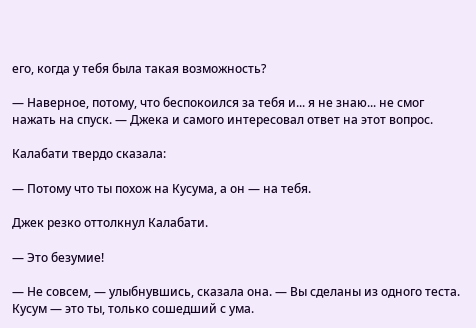его, когда у тебя была такая возможность?

— Наверное, потому, что беспокоился за тебя и... я не знаю... не смог нажать на спуск. — Джека и самого интересовал ответ на этот вопрос.

Калабати твердо сказала:

— Потому что ты похож на Кусума, а он — на тебя.

Джек резко оттолкнул Калабати.

— Это безумие!

— Не совсем, — улыбнувшись, сказала она. — Вы сделаны из одного теста. Кусум — это ты, только сошедший с ума.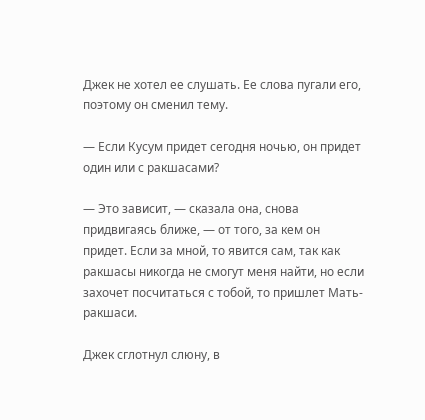Джек не хотел ее слушать. Ее слова пугали его, поэтому он сменил тему.

— Если Кусум придет сегодня ночью, он придет один или с ракшасами?

— Это зависит, — сказала она, снова придвигаясь ближе, — от того, за кем он придет. Если за мной, то явится сам, так как ракшасы никогда не смогут меня найти, но если захочет посчитаться с тобой, то пришлет Мать-ракшаси.

Джек сглотнул слюну, в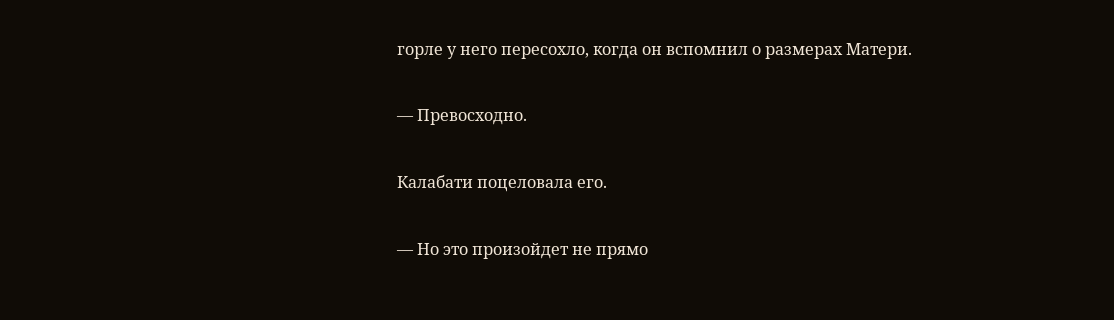горле у него пересохло, когда он вспомнил о размерах Матери.

— Превосходно.

Калабати поцеловала его.

— Но это произойдет не прямо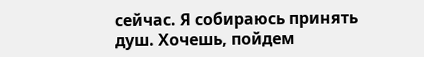сейчас. Я собираюсь принять душ. Хочешь, пойдем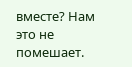вместе? Нам это не помешает.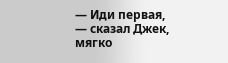— Иди первая, — сказал Джек, мягко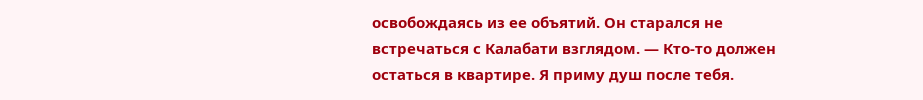освобождаясь из ее объятий. Он старался не встречаться с Калабати взглядом. — Кто-то должен остаться в квартире. Я приму душ после тебя.